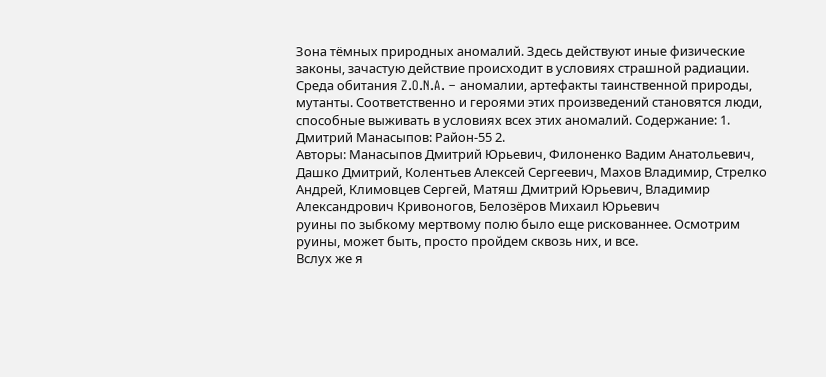Зона тёмных природных аномалий. Здесь действуют иные физические законы, зачастую действие происходит в условиях страшной радиации. Среда обитания Z.O.N.A. – аномалии, артефакты таинственной природы, мутанты. Соответственно и героями этих произведений становятся люди, способные выживать в условиях всех этих аномалий. Содержание: 1. Дмитрий Манасыпов: Район-55 2.
Авторы: Манасыпов Дмитрий Юрьевич, Филоненко Вадим Анатольевич, Дашко Дмитрий, Колентьев Алексей Сергеевич, Махов Владимир, Стрелко Андрей, Климовцев Сергей, Матяш Дмитрий Юрьевич, Владимир Александрович Кривоногов, Белозёров Михаил Юрьевич
руины по зыбкому мертвому полю было еще рискованнее. Осмотрим руины, может быть, просто пройдем сквозь них, и все.
Вслух же я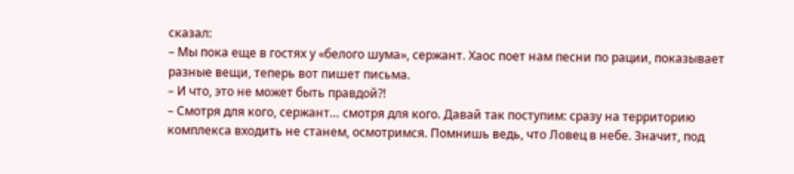сказал:
– Мы пока еще в гостях у «белого шума», сержант. Хаос поет нам песни по рации, показывает разные вещи, теперь вот пишет письма.
– И что, это не может быть правдой?!
– Смотря для кого, сержант… смотря для кого. Давай так поступим: сразу на территорию комплекса входить не станем, осмотримся. Помнишь ведь, что Ловец в небе. Значит, под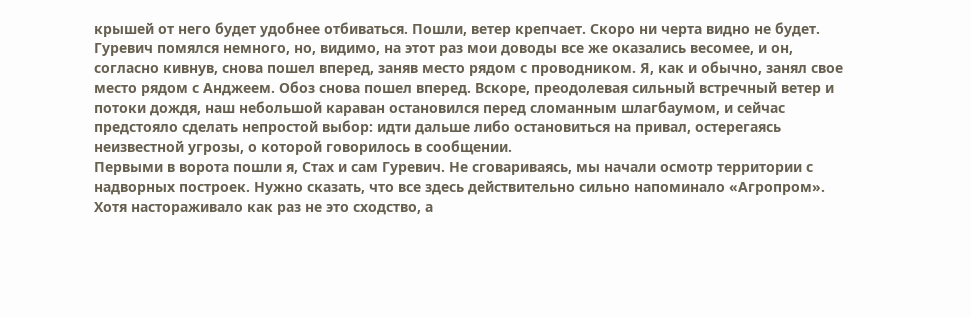крышей от него будет удобнее отбиваться. Пошли, ветер крепчает. Скоро ни черта видно не будет.
Гуревич помялся немного, но, видимо, на этот раз мои доводы все же оказались весомее, и он, согласно кивнув, снова пошел вперед, заняв место рядом с проводником. Я, как и обычно, занял свое место рядом с Анджеем. Обоз снова пошел вперед. Вскоре, преодолевая сильный встречный ветер и потоки дождя, наш небольшой караван остановился перед сломанным шлагбаумом, и сейчас предстояло сделать непростой выбор: идти дальше либо остановиться на привал, остерегаясь неизвестной угрозы, о которой говорилось в сообщении.
Первыми в ворота пошли я, Стах и сам Гуревич. Не сговариваясь, мы начали осмотр территории с надворных построек. Нужно сказать, что все здесь действительно сильно напоминало «Агропром». Хотя настораживало как раз не это сходство, а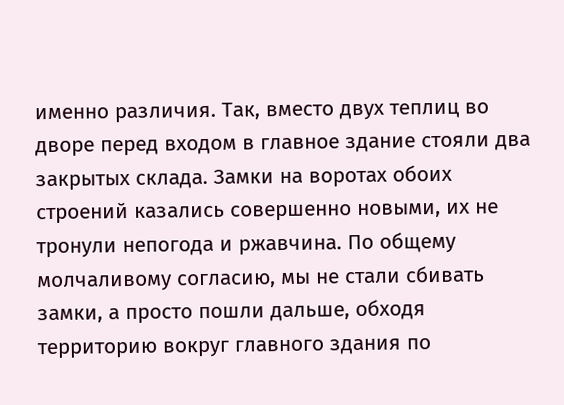именно различия. Так, вместо двух теплиц во дворе перед входом в главное здание стояли два закрытых склада. Замки на воротах обоих строений казались совершенно новыми, их не тронули непогода и ржавчина. По общему молчаливому согласию, мы не стали сбивать замки, а просто пошли дальше, обходя территорию вокруг главного здания по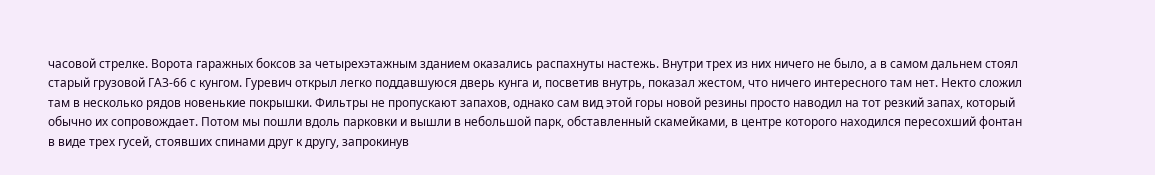часовой стрелке. Ворота гаражных боксов за четырехэтажным зданием оказались распахнуты настежь. Внутри трех из них ничего не было, а в самом дальнем стоял старый грузовой ГАЗ-66 с кунгом. Гуревич открыл легко поддавшуюся дверь кунга и, посветив внутрь, показал жестом, что ничего интересного там нет. Некто сложил там в несколько рядов новенькие покрышки. Фильтры не пропускают запахов, однако сам вид этой горы новой резины просто наводил на тот резкий запах, который обычно их сопровождает. Потом мы пошли вдоль парковки и вышли в небольшой парк, обставленный скамейками, в центре которого находился пересохший фонтан в виде трех гусей, стоявших спинами друг к другу, запрокинув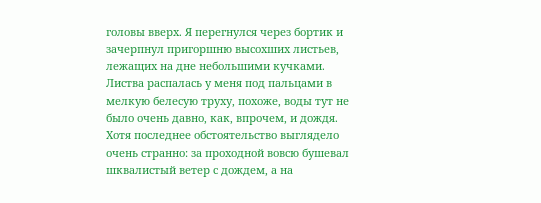головы вверх. Я перегнулся через бортик и зачерпнул пригоршню высохших листьев, лежащих на дне небольшими кучками. Листва распалась у меня под пальцами в мелкую белесую труху, похоже, воды тут не было очень давно, как, впрочем, и дождя. Хотя последнее обстоятельство выглядело очень странно: за проходной вовсю бушевал шквалистый ветер с дождем, а на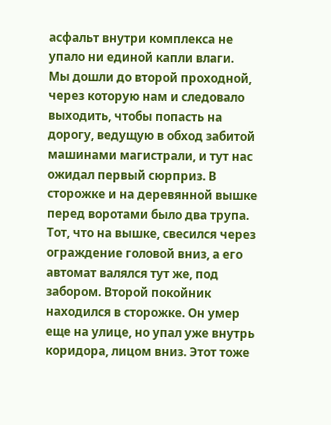асфальт внутри комплекса не упало ни единой капли влаги.
Мы дошли до второй проходной, через которую нам и следовало выходить, чтобы попасть на дорогу, ведущую в обход забитой машинами магистрали, и тут нас ожидал первый сюрприз. В сторожке и на деревянной вышке перед воротами было два трупа. Тот, что на вышке, свесился через ограждение головой вниз, а его автомат валялся тут же, под забором. Второй покойник находился в сторожке. Он умер еще на улице, но упал уже внутрь коридора, лицом вниз. Этот тоже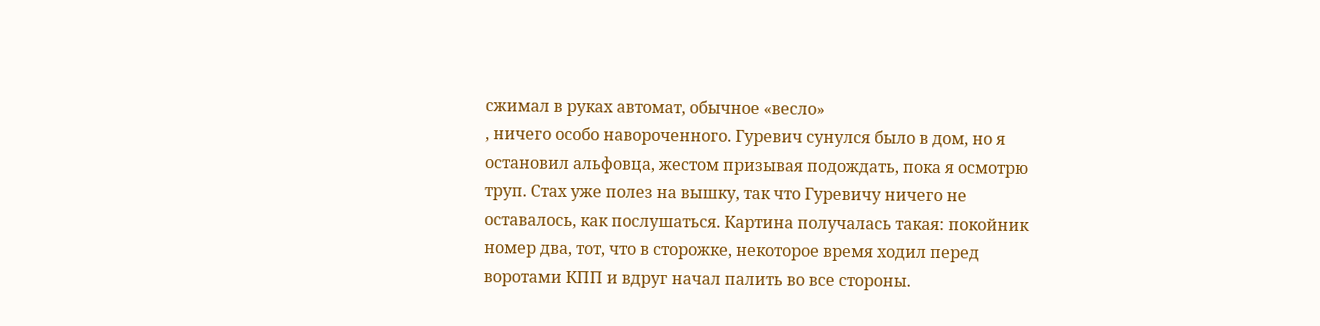сжимал в руках автомат, обычное «весло»
, ничего особо навороченного. Гуревич сунулся было в дом, но я остановил альфовца, жестом призывая подождать, пока я осмотрю труп. Стах уже полез на вышку, так что Гуревичу ничего не оставалось, как послушаться. Картина получалась такая: покойник номер два, тот, что в сторожке, некоторое время ходил перед воротами КПП и вдруг начал палить во все стороны.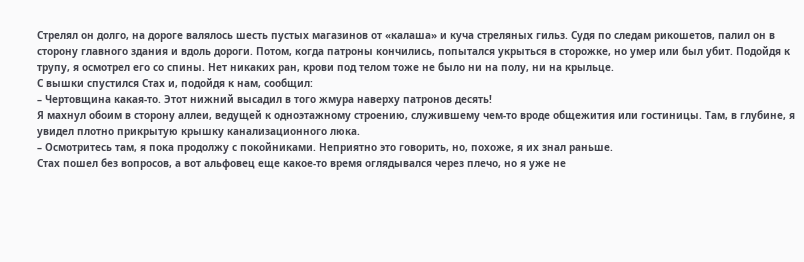Стрелял он долго, на дороге валялось шесть пустых магазинов от «калаша» и куча стреляных гильз. Судя по следам рикошетов, палил он в сторону главного здания и вдоль дороги. Потом, когда патроны кончились, попытался укрыться в сторожке, но умер или был убит. Подойдя к трупу, я осмотрел его со спины. Нет никаких ран, крови под телом тоже не было ни на полу, ни на крыльце.
С вышки спустился Стах и, подойдя к нам, сообщил:
– Чертовщина какая-то. Этот нижний высадил в того жмура наверху патронов десять!
Я махнул обоим в сторону аллеи, ведущей к одноэтажному строению, служившему чем-то вроде общежития или гостиницы. Там, в глубине, я увидел плотно прикрытую крышку канализационного люка.
– Осмотритесь там, я пока продолжу с покойниками. Неприятно это говорить, но, похоже, я их знал раньше.
Стах пошел без вопросов, а вот альфовец еще какое-то время оглядывался через плечо, но я уже не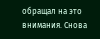обращал на это внимания. Снова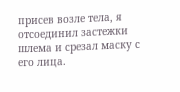присев возле тела, я отсоединил застежки шлема и срезал маску с его лица.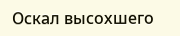Оскал высохшего